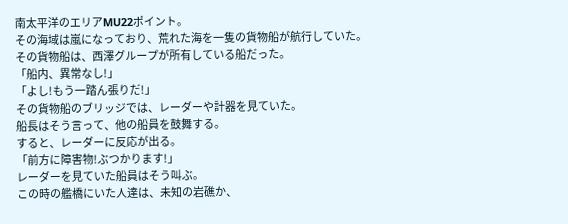南太平洋のエリアMU22ポイント。
その海域は嵐になっており、荒れた海を一隻の貨物船が航行していた。
その貨物船は、西澤グループが所有している船だった。
「船内、異常なし!」
「よし!もう一踏ん張りだ!」
その貨物船のブリッジでは、レーダーや計器を見ていた。
船長はそう言って、他の船員を鼓舞する。
すると、レーダーに反応が出る。
「前方に障害物!ぶつかります!」
レーダーを見ていた船員はそう叫ぶ。
この時の艦橋にいた人達は、未知の岩礁か、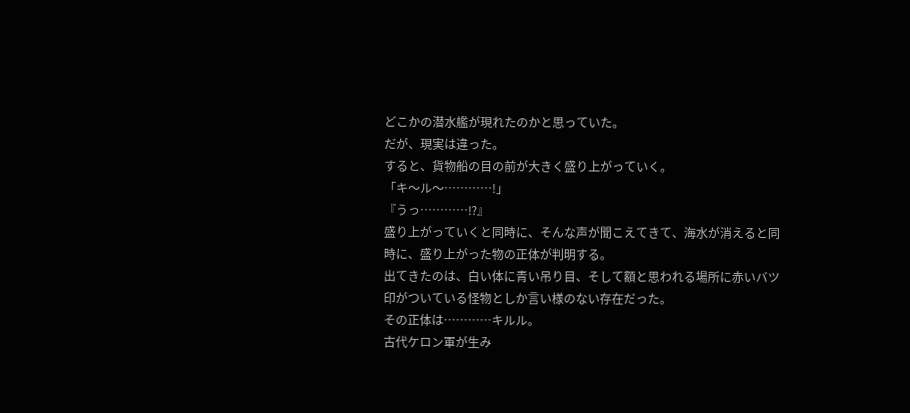どこかの潜水艦が現れたのかと思っていた。
だが、現実は違った。
すると、貨物船の目の前が大きく盛り上がっていく。
「キ〜ル〜…………!」
『うっ…………⁉』
盛り上がっていくと同時に、そんな声が聞こえてきて、海水が消えると同時に、盛り上がった物の正体が判明する。
出てきたのは、白い体に青い吊り目、そして額と思われる場所に赤いバツ印がついている怪物としか言い様のない存在だった。
その正体は…………キルル。
古代ケロン軍が生み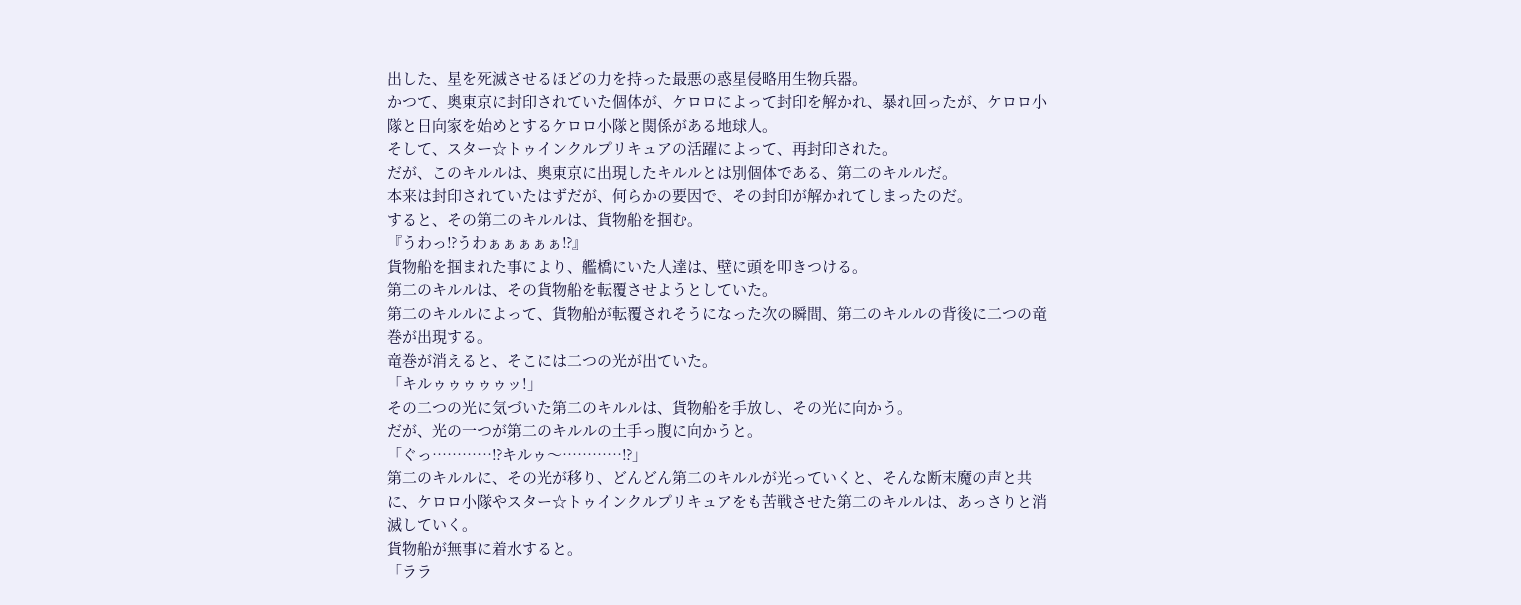出した、星を死滅させるほどの力を持った最悪の惑星侵略用生物兵器。
かつて、奥東京に封印されていた個体が、ケロロによって封印を解かれ、暴れ回ったが、ケロロ小隊と日向家を始めとするケロロ小隊と関係がある地球人。
そして、スター☆トゥインクルプリキュアの活躍によって、再封印された。
だが、このキルルは、奥東京に出現したキルルとは別個体である、第二のキルルだ。
本来は封印されていたはずだが、何らかの要因で、その封印が解かれてしまったのだ。
すると、その第二のキルルは、貨物船を掴む。
『うわっ⁉うわぁぁぁぁぁ⁉』
貨物船を掴まれた事により、艦橋にいた人達は、壁に頭を叩きつける。
第二のキルルは、その貨物船を転覆させようとしていた。
第二のキルルによって、貨物船が転覆されそうになった次の瞬間、第二のキルルの背後に二つの竜巻が出現する。
竜巻が消えると、そこには二つの光が出ていた。
「キルゥゥゥゥゥッ!」
その二つの光に気づいた第二のキルルは、貨物船を手放し、その光に向かう。
だが、光の一つが第二のキルルの土手っ腹に向かうと。
「ぐっ…………⁉キルゥ〜…………⁉」
第二のキルルに、その光が移り、どんどん第二のキルルが光っていくと、そんな断末魔の声と共に、ケロロ小隊やスター☆トゥインクルプリキュアをも苦戦させた第二のキルルは、あっさりと消滅していく。
貨物船が無事に着水すると。
「ララ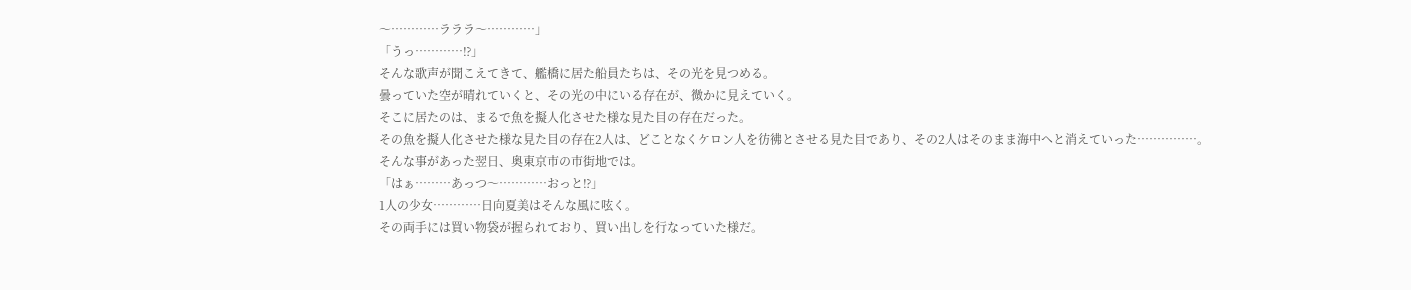〜…………ラララ〜…………」
「うっ…………⁉」
そんな歌声が聞こえてきて、艦橋に居た船員たちは、その光を見つめる。
曇っていた空が晴れていくと、その光の中にいる存在が、微かに見えていく。
そこに居たのは、まるで魚を擬人化させた様な見た目の存在だった。
その魚を擬人化させた様な見た目の存在2人は、どことなくケロン人を彷彿とさせる見た目であり、その2人はそのまま海中へと消えていった……………。
そんな事があった翌日、奥東京市の市街地では。
「はぁ………あっつ〜…………おっと⁉」
1人の少女…………日向夏美はそんな風に呟く。
その両手には買い物袋が握られており、買い出しを行なっていた様だ。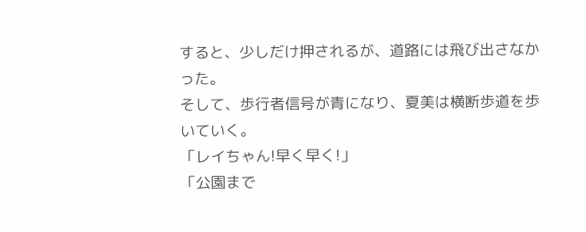すると、少しだけ押されるが、道路には飛び出さなかった。
そして、歩行者信号が青になり、夏美は横断歩道を歩いていく。
「レイちゃん!早く早く!」
「公園まで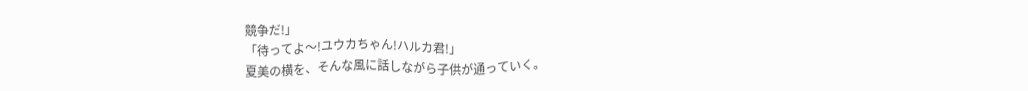競争だ!」
「待ってよ〜!ユウカちゃん!ハルカ君!」
夏美の横を、そんな風に話しながら子供が通っていく。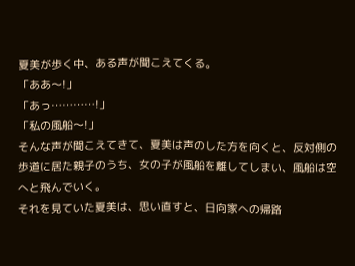夏美が歩く中、ある声が聞こえてくる。
「ああ〜!」
「あっ…………!」
「私の風船〜!」
そんな声が聞こえてきて、夏美は声のした方を向くと、反対側の歩道に居た親子のうち、女の子が風船を離してしまい、風船は空へと飛んでいく。
それを見ていた夏美は、思い直すと、日向家への帰路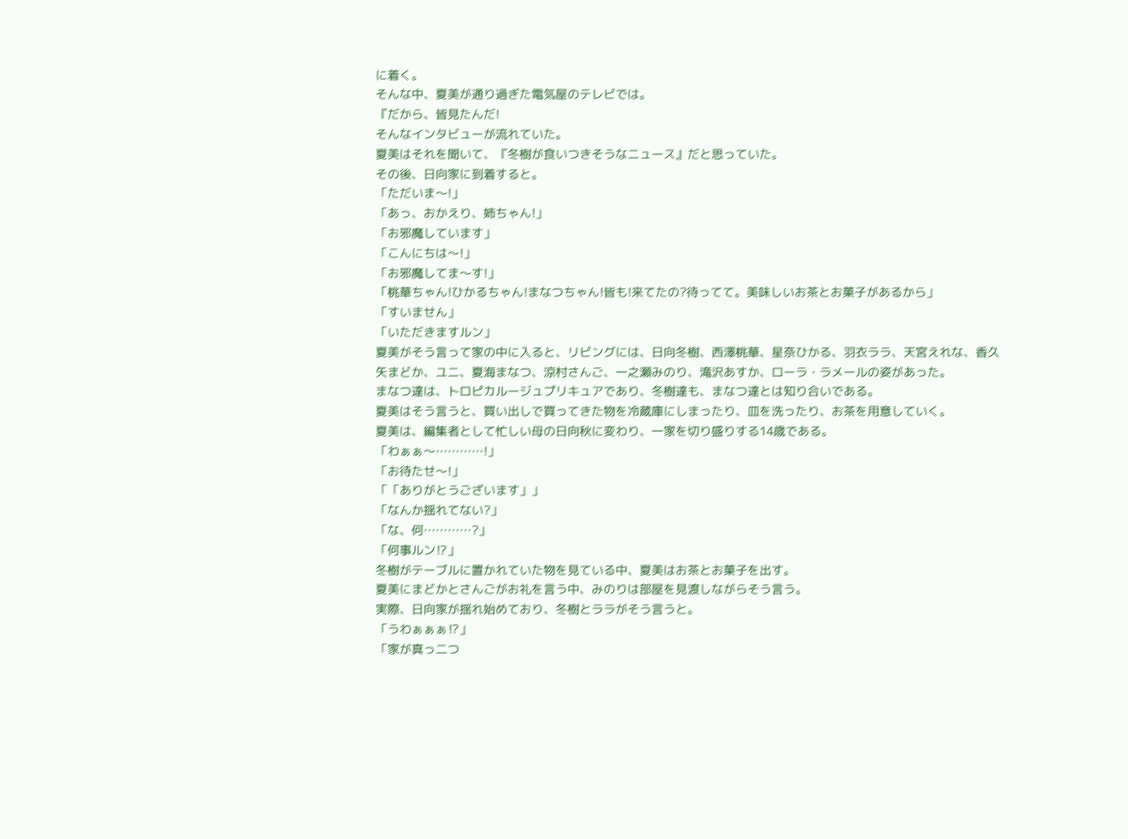に着く。
そんな中、夏美が通り過ぎた電気屋のテレビでは。
『だから、皆見たんだ!
そんなインタビューが流れていた。
夏美はそれを聞いて、『冬樹が食いつきそうなニュース』だと思っていた。
その後、日向家に到着すると。
「ただいま〜!」
「あっ、おかえり、姉ちゃん!」
「お邪魔しています」
「こんにちは〜!」
「お邪魔してま〜す!」
「桃華ちゃん!ひかるちゃん!まなつちゃん!皆も!来てたの?待ってて。美味しいお茶とお菓子があるから」
「すいません」
「いただきますルン」
夏美がそう言って家の中に入ると、リビングには、日向冬樹、西澤桃華、星奈ひかる、羽衣ララ、天宮えれな、香久矢まどか、ユニ、夏海まなつ、涼村さんご、一之瀬みのり、滝沢あすか、ローラ・ラメールの姿があった。
まなつ達は、トロピカルージュプリキュアであり、冬樹達も、まなつ達とは知り合いである。
夏美はそう言うと、買い出しで買ってきた物を冷蔵庫にしまったり、皿を洗ったり、お茶を用意していく。
夏美は、編集者として忙しい母の日向秋に変わり、一家を切り盛りする14歳である。
「わぁぁ〜…………!」
「お待たせ〜!」
「「ありがとうございます」」
「なんか揺れてない?」
「な、何…………?」
「何事ルン⁉」
冬樹がテーブルに置かれていた物を見ている中、夏美はお茶とお菓子を出す。
夏美にまどかとさんごがお礼を言う中、みのりは部屋を見渡しながらそう言う。
実際、日向家が揺れ始めており、冬樹とララがそう言うと。
「うわぁぁぁ⁉」
「家が真っ二つ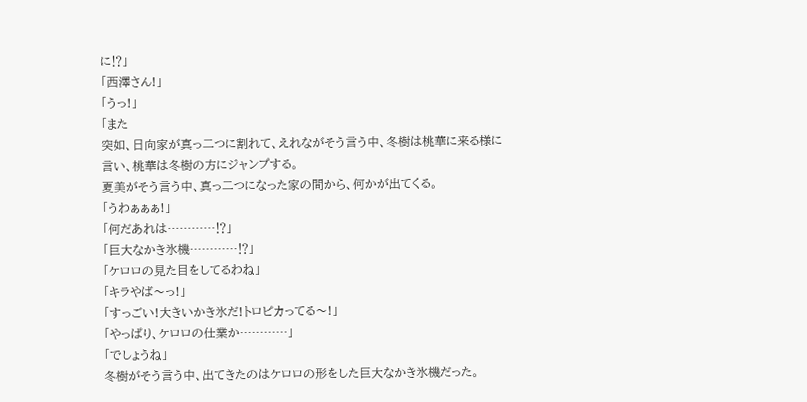に⁉」
「西澤さん!」
「うっ!」
「また
突如、日向家が真っ二つに割れて、えれながそう言う中、冬樹は桃華に来る様に言い、桃華は冬樹の方にジャンプする。
夏美がそう言う中、真っ二つになった家の間から、何かが出てくる。
「うわぁぁぁ!」
「何だあれは…………⁉」
「巨大なかき氷機…………⁉」
「ケロロの見た目をしてるわね」
「キラやば〜っ!」
「すっごい!大きいかき氷だ!トロピカってる〜!」
「やっぱり、ケロロの仕業か…………」
「でしょうね」
冬樹がそう言う中、出てきたのはケロロの形をした巨大なかき氷機だった。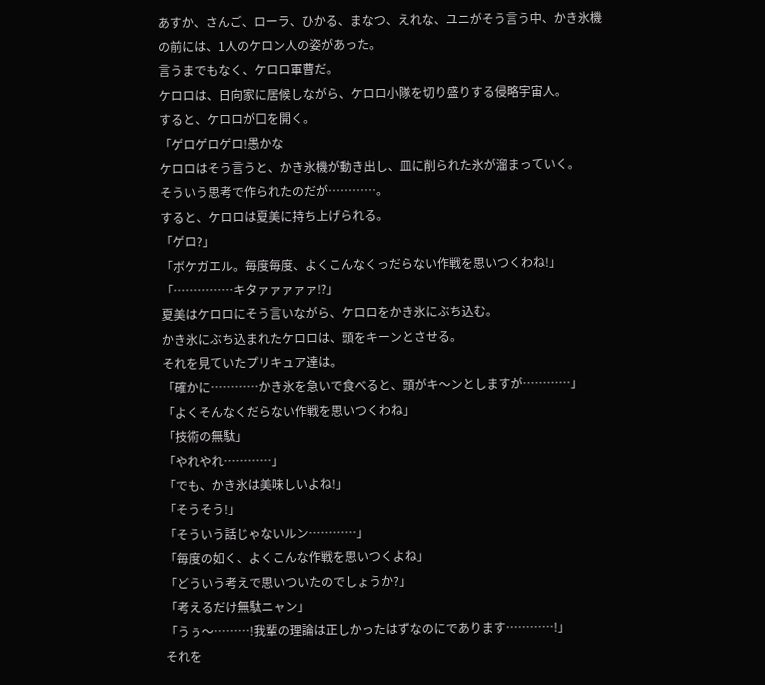あすか、さんご、ローラ、ひかる、まなつ、えれな、ユニがそう言う中、かき氷機の前には、1人のケロン人の姿があった。
言うまでもなく、ケロロ軍曹だ。
ケロロは、日向家に居候しながら、ケロロ小隊を切り盛りする侵略宇宙人。
すると、ケロロが口を開く。
「ゲロゲロゲロ!愚かな
ケロロはそう言うと、かき氷機が動き出し、皿に削られた氷が溜まっていく。
そういう思考で作られたのだが…………。
すると、ケロロは夏美に持ち上げられる。
「ゲロ?」
「ボケガエル。毎度毎度、よくこんなくっだらない作戦を思いつくわね!」
「……………キタァァァァァ⁉」
夏美はケロロにそう言いながら、ケロロをかき氷にぶち込む。
かき氷にぶち込まれたケロロは、頭をキーンとさせる。
それを見ていたプリキュア達は。
「確かに…………かき氷を急いで食べると、頭がキ〜ンとしますが…………」
「よくそんなくだらない作戦を思いつくわね」
「技術の無駄」
「やれやれ…………」
「でも、かき氷は美味しいよね!」
「そうそう!」
「そういう話じゃないルン…………」
「毎度の如く、よくこんな作戦を思いつくよね」
「どういう考えで思いついたのでしょうか?」
「考えるだけ無駄ニャン」
「うぅ〜………!我輩の理論は正しかったはずなのにであります…………!」
それを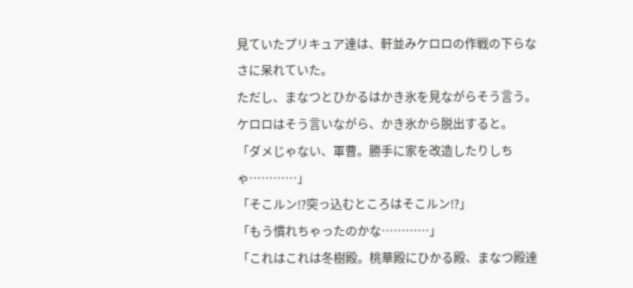見ていたプリキュア達は、軒並みケロロの作戦の下らなさに呆れていた。
ただし、まなつとひかるはかき氷を見ながらそう言う。
ケロロはそう言いながら、かき氷から脱出すると。
「ダメじゃない、軍曹。勝手に家を改造したりしちゃ…………」
「そこルン⁉突っ込むところはそこルン⁉」
「もう慣れちゃったのかな…………」
「これはこれは冬樹殿。桃華殿にひかる殿、まなつ殿達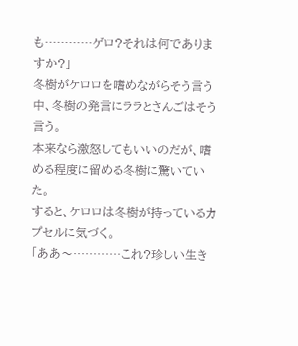も…………ゲロ?それは何でありますか?」
冬樹がケロロを嗜めながらそう言う中、冬樹の発言にララとさんごはそう言う。
本来なら激怒してもいいのだが、嗜める程度に留める冬樹に驚いていた。
すると、ケロロは冬樹が持っているカプセルに気づく。
「ああ〜…………これ?珍しい生き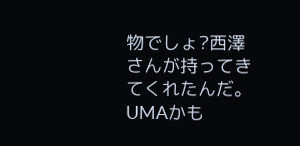物でしょ?西澤さんが持ってきてくれたんだ。UMAかも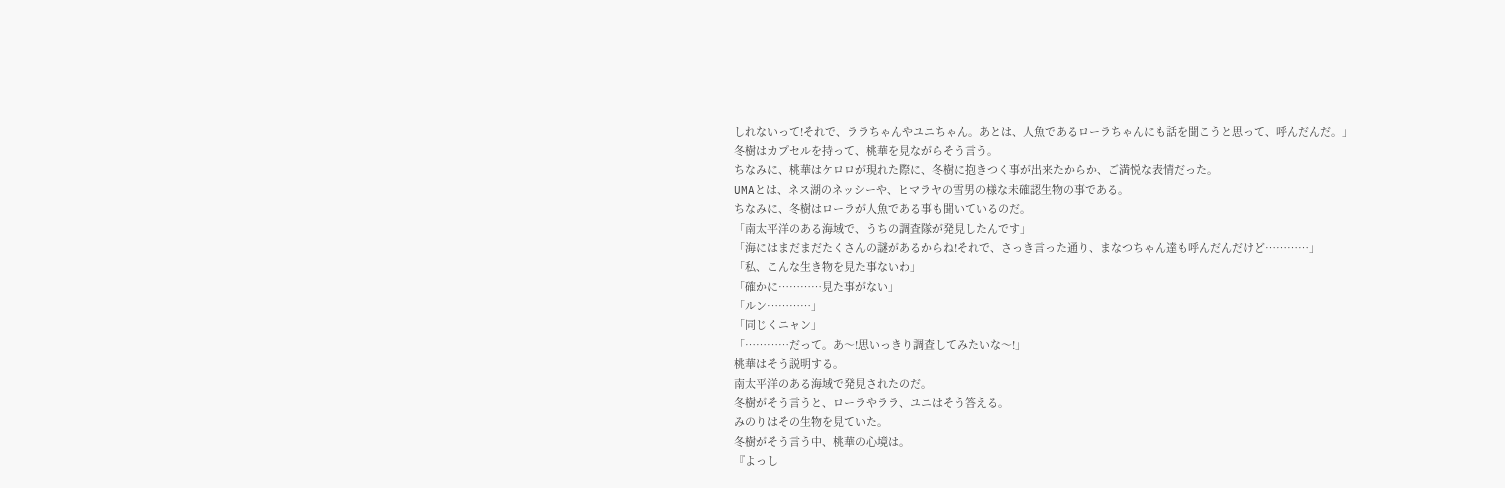しれないって!それで、ララちゃんやユニちゃん。あとは、人魚であるローラちゃんにも話を聞こうと思って、呼んだんだ。」
冬樹はカプセルを持って、桃華を見ながらそう言う。
ちなみに、桃華はケロロが現れた際に、冬樹に抱きつく事が出来たからか、ご満悦な表情だった。
UMAとは、ネス湖のネッシーや、ヒマラヤの雪男の様な未確認生物の事である。
ちなみに、冬樹はローラが人魚である事も聞いているのだ。
「南太平洋のある海域で、うちの調査隊が発見したんです」
「海にはまだまだたくさんの謎があるからね!それで、さっき言った通り、まなつちゃん達も呼んだんだけど…………」
「私、こんな生き物を見た事ないわ」
「確かに…………見た事がない」
「ルン…………」
「同じくニャン」
「…………だって。あ〜!思いっきり調査してみたいな〜!」
桃華はそう説明する。
南太平洋のある海域で発見されたのだ。
冬樹がそう言うと、ローラやララ、ユニはそう答える。
みのりはその生物を見ていた。
冬樹がそう言う中、桃華の心境は。
『よっし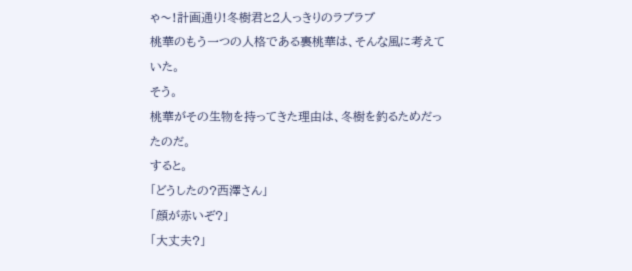ゃ〜!計画通り!冬樹君と2人っきりのラブラブ
桃華のもう一つの人格である裏桃華は、そんな風に考えていた。
そう。
桃華がその生物を持ってきた理由は、冬樹を釣るためだったのだ。
すると。
「どうしたの?西澤さん」
「顔が赤いぞ?」
「大丈夫?」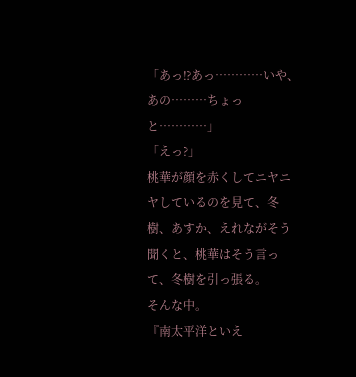「あっ⁉あっ…………いや、あの………ちょっと…………」
「えっ?」
桃華が顔を赤くしてニヤニヤしているのを見て、冬樹、あすか、えれながそう聞くと、桃華はそう言って、冬樹を引っ張る。
そんな中。
『南太平洋といえ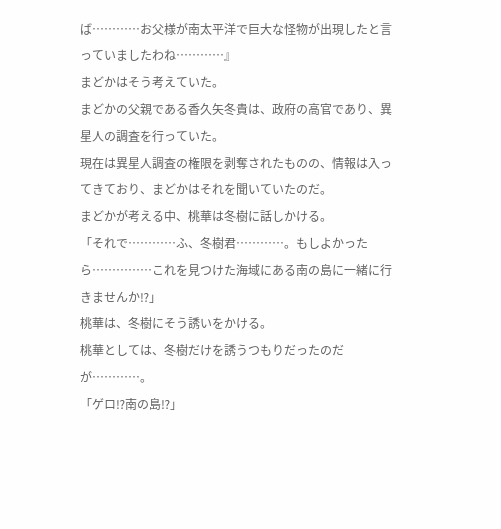ば…………お父様が南太平洋で巨大な怪物が出現したと言っていましたわね…………』
まどかはそう考えていた。
まどかの父親である香久矢冬貴は、政府の高官であり、異星人の調査を行っていた。
現在は異星人調査の権限を剥奪されたものの、情報は入ってきており、まどかはそれを聞いていたのだ。
まどかが考える中、桃華は冬樹に話しかける。
「それで…………ふ、冬樹君…………。もしよかったら……………これを見つけた海域にある南の島に一緒に行きませんか⁉」
桃華は、冬樹にそう誘いをかける。
桃華としては、冬樹だけを誘うつもりだったのだが…………。
「ゲロ⁉南の島⁉」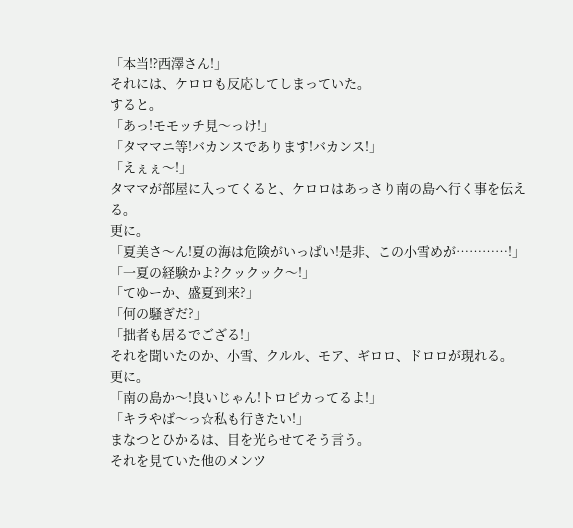「本当⁉西澤さん!」
それには、ケロロも反応してしまっていた。
すると。
「あっ!モモッチ見〜っけ!」
「タママニ等!バカンスであります!バカンス!」
「えぇぇ〜!」
タママが部屋に入ってくると、ケロロはあっさり南の島へ行く事を伝える。
更に。
「夏美さ〜ん!夏の海は危険がいっぱい!是非、この小雪めが…………!」
「一夏の経験かよ?クックック〜!」
「てゆーか、盛夏到来?」
「何の騒ぎだ?」
「拙者も居るでござる!」
それを聞いたのか、小雪、クルル、モア、ギロロ、ドロロが現れる。
更に。
「南の島か〜!良いじゃん!トロピカってるよ!」
「キラやば〜っ☆私も行きたい!」
まなつとひかるは、目を光らせてそう言う。
それを見ていた他のメンツ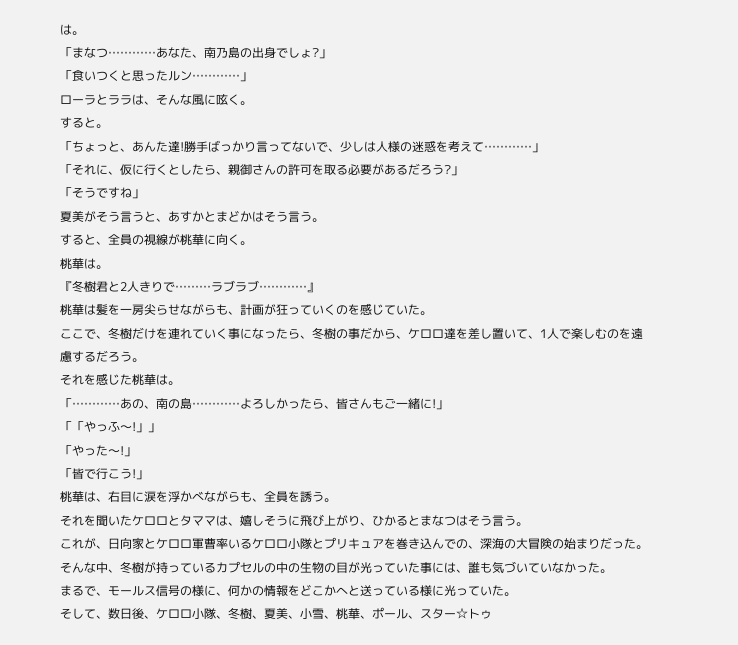は。
「まなつ…………あなた、南乃島の出身でしょ?」
「食いつくと思ったルン…………」
ローラとララは、そんな風に呟く。
すると。
「ちょっと、あんた達!勝手ばっかり言ってないで、少しは人様の迷惑を考えて…………」
「それに、仮に行くとしたら、親御さんの許可を取る必要があるだろう?」
「そうですね」
夏美がそう言うと、あすかとまどかはそう言う。
すると、全員の視線が桃華に向く。
桃華は。
『冬樹君と2人きりで………ラブラブ…………』
桃華は髪を一房尖らせながらも、計画が狂っていくのを感じていた。
ここで、冬樹だけを連れていく事になったら、冬樹の事だから、ケロロ達を差し置いて、1人で楽しむのを遠慮するだろう。
それを感じた桃華は。
「…………あの、南の島…………よろしかったら、皆さんもご一緒に!」
「「やっふ〜!」」
「やった〜!」
「皆で行こう!」
桃華は、右目に涙を浮かべながらも、全員を誘う。
それを聞いたケロロとタママは、嬉しそうに飛び上がり、ひかるとまなつはそう言う。
これが、日向家とケロロ軍曹率いるケロロ小隊とプリキュアを巻き込んでの、深海の大冒険の始まりだった。
そんな中、冬樹が持っているカプセルの中の生物の目が光っていた事には、誰も気づいていなかった。
まるで、モールス信号の様に、何かの情報をどこかへと送っている様に光っていた。
そして、数日後、ケロロ小隊、冬樹、夏美、小雪、桃華、ポール、スター☆トゥ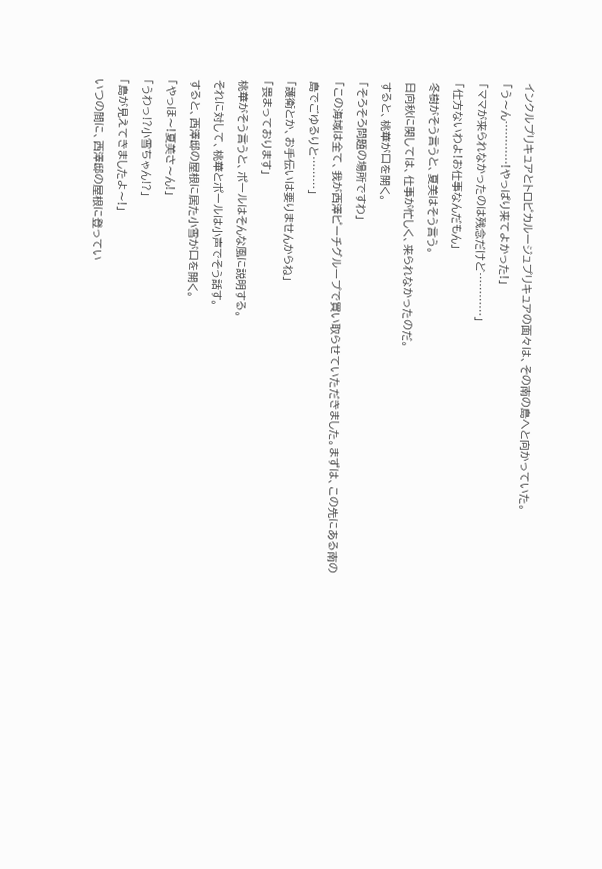インクルプリキュアとトロピカルージュプリキュアの面々は、その南の島へと向かっていた。
「う〜ん…………!やっぱり来てよかった!」
「ママが来られなかったのは残念だけど…………」
「仕方ないわよ!お仕事なんだもん」
冬樹がそう言うと、夏美はそう言う。
日向秋に関しては、仕事が忙しく、来られなかったのだ。
すると、桃華が口を開く。
「そろそろ問題の場所ですわ」
「この海域は全て、我が西澤ピーチグループで買い取らせていただきました。まずは、この先にある南の島でごゆるりと………」
「護衛とか、お手伝いは要りませんからね」
「畏まっております」
桃華がそう言うと、ポールはそんな風に説明する。
それに対して、桃華とポールは小声でそう話す。
すると、西澤邸の屋根に居た小雪が口を開く。
「やっほ〜!夏美さ〜ん!」
「うわっ⁉小雪ちゃん⁉」
「島が見えてきましたよ〜!」
いつの間に、西澤邸の屋根に登ってい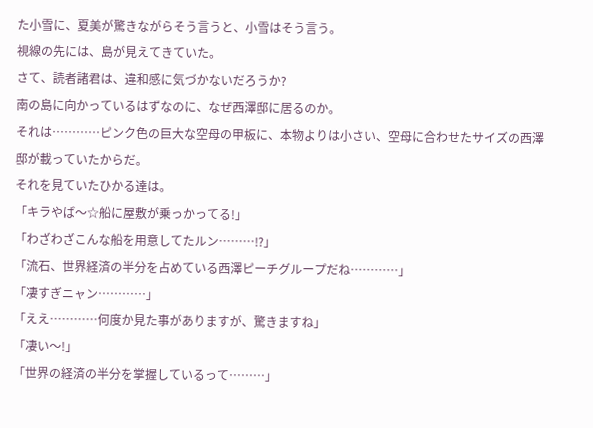た小雪に、夏美が驚きながらそう言うと、小雪はそう言う。
視線の先には、島が見えてきていた。
さて、読者諸君は、違和感に気づかないだろうか?
南の島に向かっているはずなのに、なぜ西澤邸に居るのか。
それは…………ピンク色の巨大な空母の甲板に、本物よりは小さい、空母に合わせたサイズの西澤邸が載っていたからだ。
それを見ていたひかる達は。
「キラやば〜☆船に屋敷が乗っかってる!」
「わざわざこんな船を用意してたルン………⁉」
「流石、世界経済の半分を占めている西澤ピーチグループだね…………」
「凄すぎニャン…………」
「ええ…………何度か見た事がありますが、驚きますね」
「凄い〜!」
「世界の経済の半分を掌握しているって………」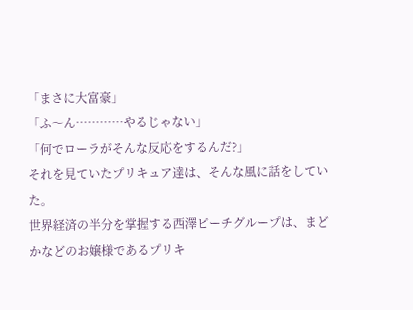「まさに大富豪」
「ふ〜ん…………やるじゃない」
「何でローラがそんな反応をするんだ?」
それを見ていたプリキュア達は、そんな風に話をしていた。
世界経済の半分を掌握する西澤ピーチグループは、まどかなどのお嬢様であるプリキ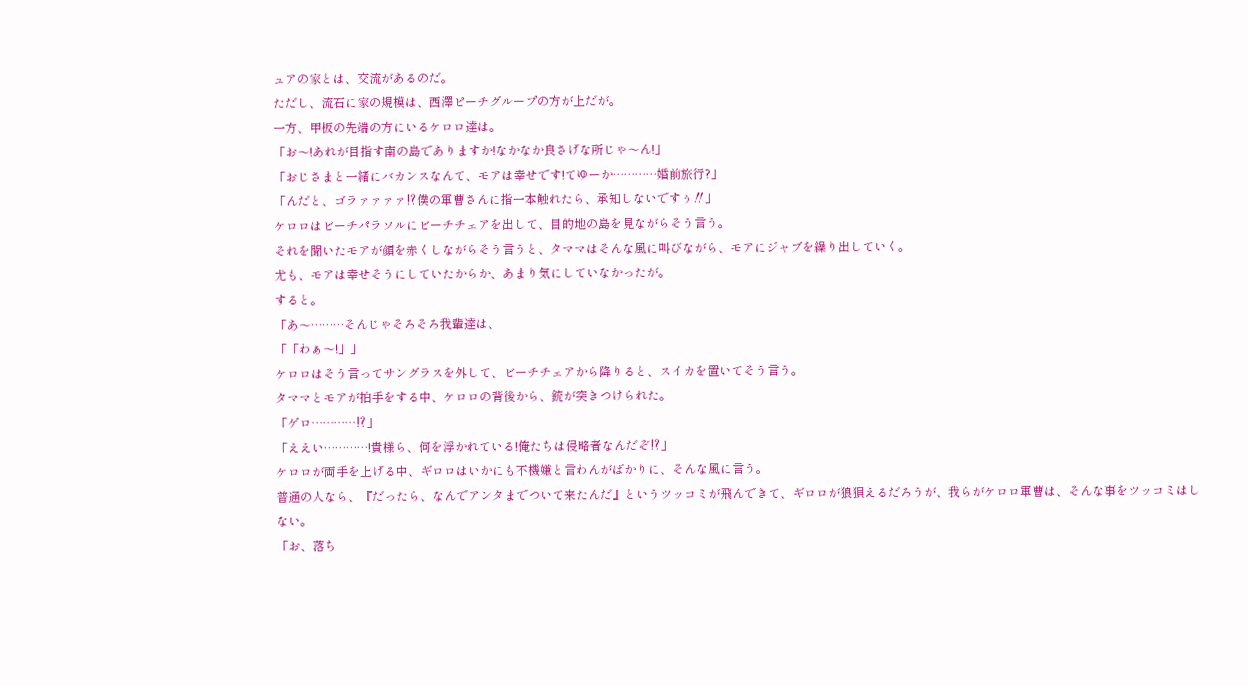ュアの家とは、交流があるのだ。
ただし、流石に家の規模は、西澤ピーチグループの方が上だが。
一方、甲板の先端の方にいるケロロ達は。
「お〜!あれが目指す南の島でありますか!なかなか良さげな所じゃ〜ん!」
「おじさまと一緒にバカンスなんて、モアは幸せです!てゆーか…………婚前旅行?」
「んだと、ゴラァァァァ⁉僕の軍曹さんに指一本触れたら、承知しないですぅ‼」
ケロロはビーチパラソルにビーチチェアを出して、目的地の島を見ながらそう言う。
それを聞いたモアが顔を赤くしながらそう言うと、タママはそんな風に叫びながら、モアにジャブを繰り出していく。
尤も、モアは幸せそうにしていたからか、あまり気にしていなかったが。
すると。
「あ〜………そんじゃそろそろ我輩達は、
「「わぁ〜!」」
ケロロはそう言ってサングラスを外して、ビーチチェアから降りると、スイカを置いてそう言う。
タママとモアが拍手をする中、ケロロの背後から、銃が突きつけられた。
「ゲロ…………⁉」
「ええい…………!貴様ら、何を浮かれている!俺たちは侵略者なんだぞ⁉」
ケロロが両手を上げる中、ギロロはいかにも不機嫌と言わんがばかりに、そんな風に言う。
普通の人なら、『だったら、なんでアンタまでついて来たんだ』というツッコミが飛んできて、ギロロが狼狽えるだろうが、我らがケロロ軍曹は、そんな事をツッコミはしない。
「お、落ち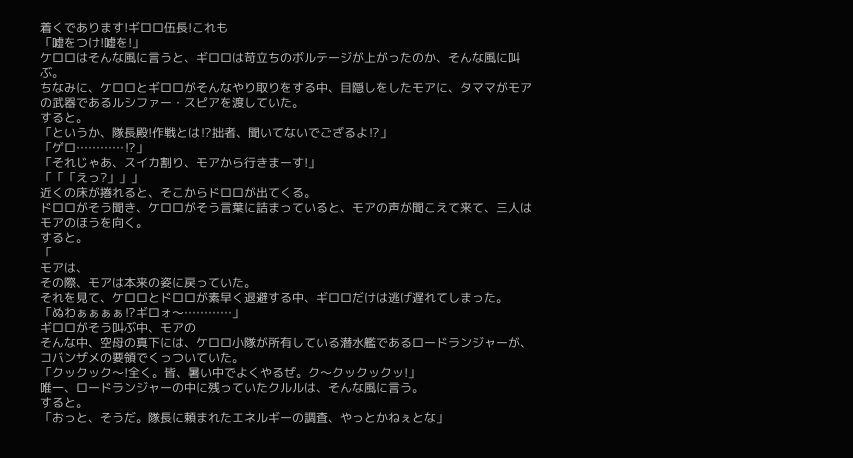着くであります!ギロロ伍長!これも
「嘘をつけ!嘘を!」
ケロロはそんな風に言うと、ギロロは苛立ちのボルテージが上がったのか、そんな風に叫ぶ。
ちなみに、ケロロとギロロがそんなやり取りをする中、目隠しをしたモアに、タママがモアの武器であるルシファー・スピアを渡していた。
すると。
「というか、隊長殿!作戦とは⁉拙者、聞いてないでござるよ⁉」
「ゲロ…………⁉」
「それじゃあ、スイカ割り、モアから行きまーす!」
「「「えっ?」」」
近くの床が捲れると、そこからドロロが出てくる。
ドロロがそう聞き、ケロロがそう言葉に詰まっていると、モアの声が聞こえて来て、三人はモアのほうを向く。
すると。
「
モアは、
その際、モアは本来の姿に戻っていた。
それを見て、ケロロとドロロが素早く退避する中、ギロロだけは逃げ遅れてしまった。
「ぬわぁぁぁぁ⁉ギロォ〜…………」
ギロロがそう叫ぶ中、モアの
そんな中、空母の真下には、ケロロ小隊が所有している潜水艦であるロードランジャーが、コバンザメの要領でくっついていた。
「クックック〜!全く。皆、暑い中でよくやるぜ。ク〜クックックッ!」
唯一、ロードランジャーの中に残っていたクルルは、そんな風に言う。
すると。
「おっと、そうだ。隊長に頼まれたエネルギーの調査、やっとかねぇとな」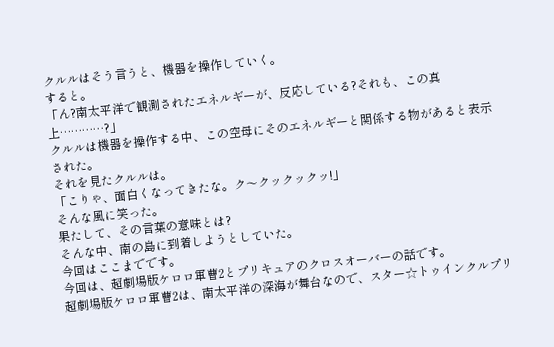クルルはそう言うと、機器を操作していく。
すると。
「ん?南太平洋で観測されたエネルギーが、反応している?それも、この真上…………?」
クルルは機器を操作する中、この空母にそのエネルギーと関係する物があると表示された。
それを見たクルルは。
「こりゃ、面白くなってきたな。ク〜クックックッ!」
そんな風に笑った。
果たして、その言葉の意味とは?
そんな中、南の島に到着しようとしていた。
今回はここまでです。
今回は、超劇場版ケロロ軍曹2とプリキュアのクロスオーバーの話です。
超劇場版ケロロ軍曹2は、南太平洋の深海が舞台なので、スター☆トゥインクルプリ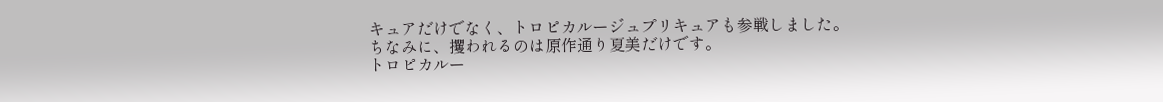キュアだけでなく、トロピカルージュプリキュアも参戦しました。
ちなみに、攫われるのは原作通り夏美だけです。
トロピカルー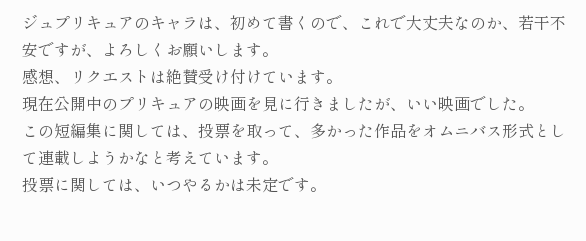ジュプリキュアのキャラは、初めて書くので、これで大丈夫なのか、若干不安ですが、よろしくお願いします。
感想、リクエストは絶賛受け付けています。
現在公開中のプリキュアの映画を見に行きましたが、いい映画でした。
この短編集に関しては、投票を取って、多かった作品をオムニバス形式として連載しようかなと考えています。
投票に関しては、いつやるかは未定です。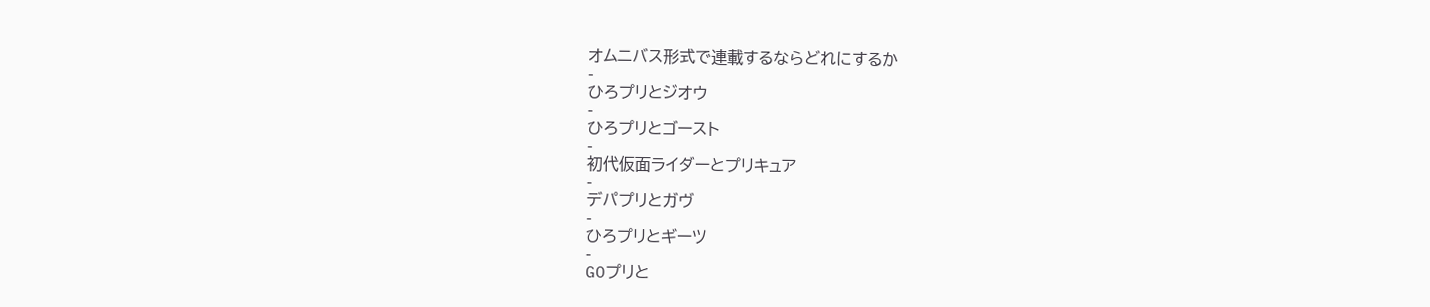オムニバス形式で連載するならどれにするか
-
ひろプリとジオウ
-
ひろプリとゴースト
-
初代仮面ライダーとプリキュア
-
デパプリとガヴ
-
ひろプリとギーツ
-
GOプリと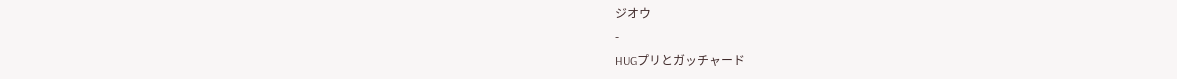ジオウ
-
HUGプリとガッチャード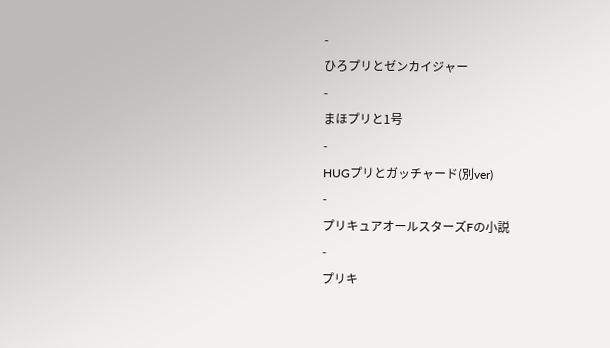-
ひろプリとゼンカイジャー
-
まほプリと1号
-
HUGプリとガッチャード(別ver)
-
プリキュアオールスターズFの小説
-
プリキ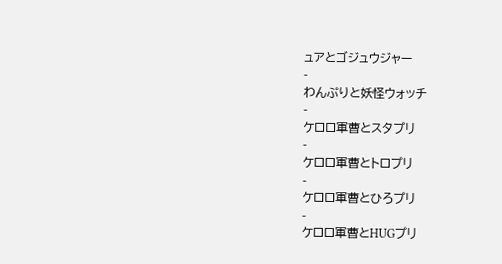ュアとゴジュウジャー
-
わんぷりと妖怪ウォッチ
-
ケロロ軍曹とスタプリ
-
ケロロ軍曹とトロプリ
-
ケロロ軍曹とひろプリ
-
ケロロ軍曹とHUGプリ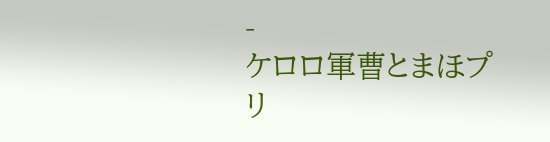-
ケロロ軍曹とまほプリ